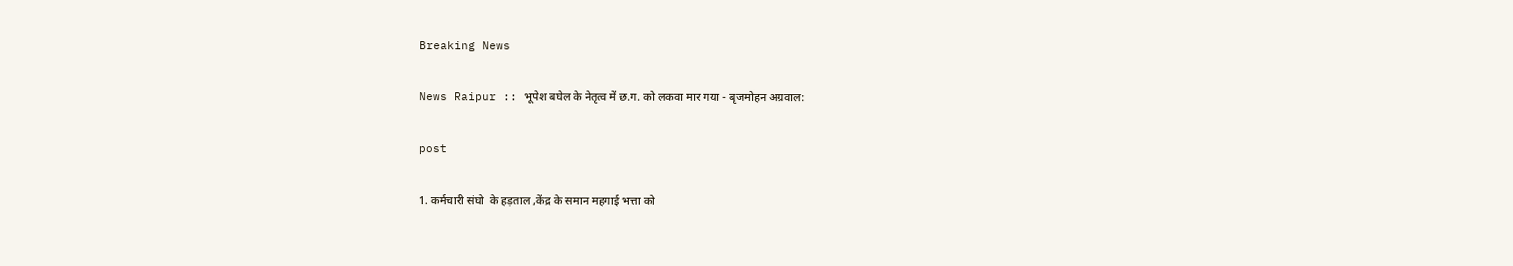Breaking News

News Raipur :: भूपेश बघेल के नेतृत्व में छ.ग. को लकवा मार गया - बृजमोहन अग्रवाल:

post

1. कर्मचारी संघो  के हड़ताल ,केंद्र के समान महगाई भत्ता को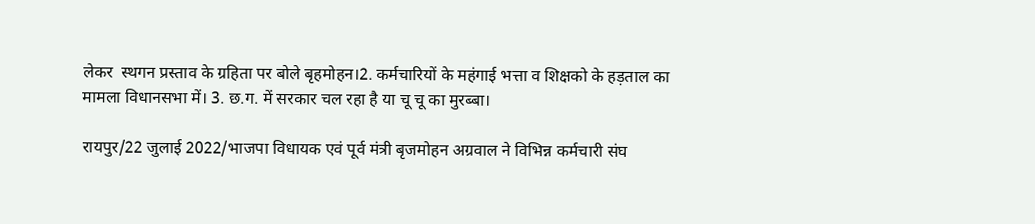लेकर  स्थगन प्रस्ताव के ग्रहिता पर बोले बृहमोहन।2. कर्मचारियों के महंगाई भत्ता व शिक्षको के हड़ताल का मामला विधानसभा में। 3. छ.ग. में सरकार चल रहा है या चू चू का मुरब्बा।

रायपुर/22 जुलाई 2022/भाजपा विधायक एवं पूर्व मंत्री बृजमोहन अग्रवाल ने विभिन्न कर्मचारी संघ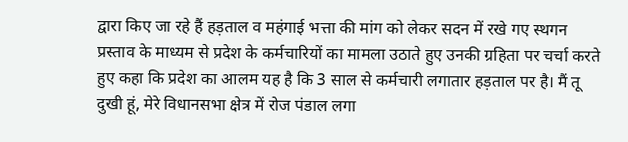द्वारा किए जा रहे हैं हड़ताल व महंगाई भत्ता की मांग को लेकर सदन में रखे गए स्थगन प्रस्ताव के माध्यम से प्रदेश के कर्मचारियों का मामला उठाते हुए उनकी ग्रहिता पर चर्चा करते हुए कहा कि प्रदेश का आलम यह है कि 3 साल से कर्मचारी लगातार हड़ताल पर है। मैं तू दुखी हूं, मेरे विधानसभा क्षेत्र में रोज पंडाल लगा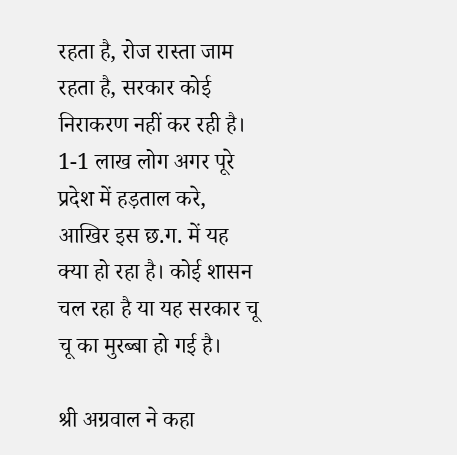रहता है, रोज रास्ता जाम रहता है, सरकार कोई निराकरण नहीं कर रही है। 1-1 लाख लोग अगर पूरे प्रदेश में हड़ताल करे, आखिर इस छ.ग. में यह क्या हो रहा है। कोई शासन चल रहा है या यह सरकार चू चू का मुरब्बा हो गई है।

श्री अग्रवाल ने कहा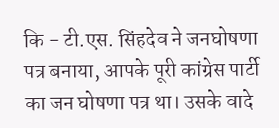कि - टी.एस. सिंहदेव ने जनघोषणा पत्र बनाया, आपके पूरी कांग्रेस पार्टी का जन घोषणा पत्र था। उसके वादे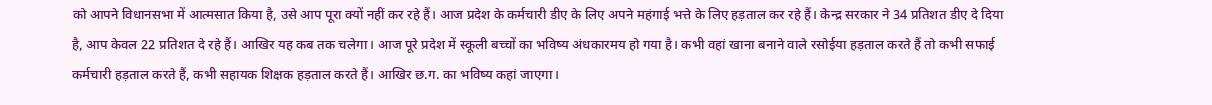को आपने विधानसभा में आत्मसात किया है, उसे आप पूरा क्यों नहीं कर रहे हैं। आज प्रदेश के कर्मचारी डीए के लिए अपने महंगाई भत्ते के लिए हड़ताल कर रहे हैं। केन्द्र सरकार ने 34 प्रतिशत डीए दे दिया है, आप केवल 22 प्रतिशत दे रहे हैं। आखिर यह कब तक चलेगा। आज पूरे प्रदेश में स्कूली बच्चों का भविष्य अंधकारमय हो गया है। कभी वहां खाना बनाने वाले रसोईया हड़ताल करते हैं तो कभी सफाई कर्मचारी हड़ताल करते हैं, कभी सहायक शिक्षक हड़ताल करते हैं। आखिर छ.ग. का भविष्य कहां जाएगा।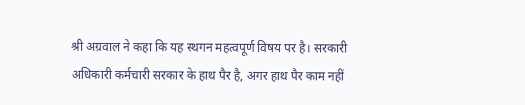श्री अग्रवाल ने कहा कि यह स्थगन महत्वपूर्ण विषय पर है। सरकारी अधिकारी कर्मचारी सरकार के हाथ पैर है, अगर हाथ पैर काम नहीं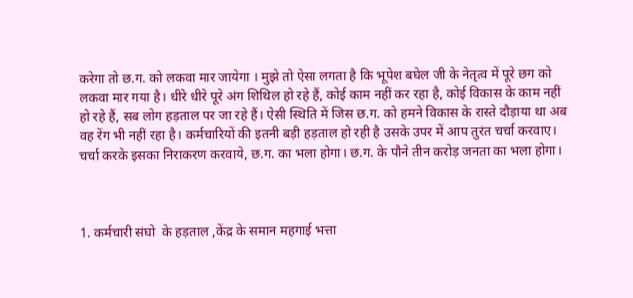करेगा तो छ.ग. को लकवा मार जायेगा । मुझे तो ऐसा लगता है कि भूपेश बघेल जी के नेतृत्व में पूरे छग को लकवा मार गया है। धीरे धीरे पूरे अंग शिथिल हो रहे हैं, कोई काम नहीं कर रहा है, कोई विकास के काम नहीं हो रहे हैं, सब लोग हड़ताल पर जा रहे हैं। ऐसी स्थिति में जिस छ.ग. को हमने विकास के रास्ते दौड़ाया था अब वह रेंग भी नहीं रहा है। कर्मचारियों की इतनी बड़ी हड़ताल हो रही है उसके उपर में आप तुरंत चर्चा करवाए। चर्चा करके इसका निराकरण करवाये, छ.ग. का भला होगा। छ.ग. के पौने तीन करोड़ जनता का भला होगा।



1. कर्मचारी संघो  के हड़ताल ,केंद्र के समान महगाई भत्ता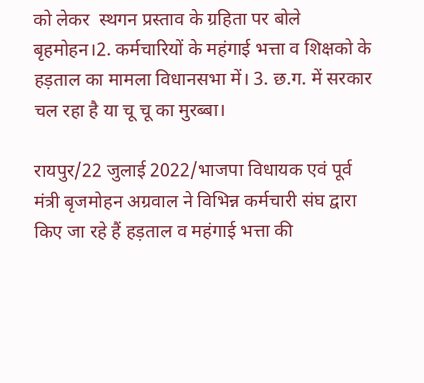को लेकर  स्थगन प्रस्ताव के ग्रहिता पर बोले बृहमोहन।2. कर्मचारियों के महंगाई भत्ता व शिक्षको के हड़ताल का मामला विधानसभा में। 3. छ.ग. में सरकार चल रहा है या चू चू का मुरब्बा।

रायपुर/22 जुलाई 2022/भाजपा विधायक एवं पूर्व मंत्री बृजमोहन अग्रवाल ने विभिन्न कर्मचारी संघ द्वारा किए जा रहे हैं हड़ताल व महंगाई भत्ता की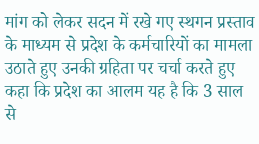मांग को लेकर सदन में रखे गए स्थगन प्रस्ताव के माध्यम से प्रदेश के कर्मचारियों का मामला उठाते हुए उनकी ग्रहिता पर चर्चा करते हुए कहा कि प्रदेश का आलम यह है कि 3 साल से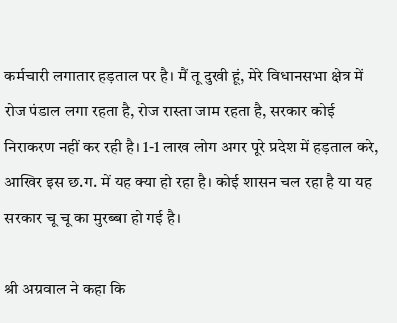कर्मचारी लगातार हड़ताल पर है। मैं तू दुखी हूं, मेरे विधानसभा क्षेत्र में रोज पंडाल लगा रहता है, रोज रास्ता जाम रहता है, सरकार कोई निराकरण नहीं कर रही है। 1-1 लाख लोग अगर पूरे प्रदेश में हड़ताल करे, आखिर इस छ.ग. में यह क्या हो रहा है। कोई शासन चल रहा है या यह सरकार चू चू का मुरब्बा हो गई है।

श्री अग्रवाल ने कहा कि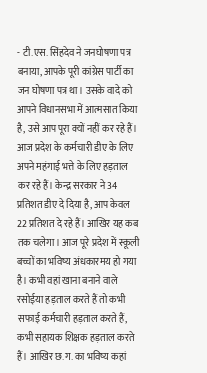- टी.एस. सिंहदेव ने जनघोषणा पत्र बनाया, आपके पूरी कांग्रेस पार्टी का जन घोषणा पत्र था। उसके वादे को आपने विधानसभा में आत्मसात किया है, उसे आप पूरा क्यों नहीं कर रहे हैं। आज प्रदेश के कर्मचारी डीए के लिए अपने महंगाई भत्ते के लिए हड़ताल कर रहे हैं। केन्द्र सरकार ने 34 प्रतिशत डीए दे दिया है, आप केवल 22 प्रतिशत दे रहे हैं। आखिर यह कब तक चलेगा। आज पूरे प्रदेश में स्कूली बच्चों का भविष्य अंधकारमय हो गया है। कभी वहां खाना बनाने वाले रसोईया हड़ताल करते हैं तो कभी सफाई कर्मचारी हड़ताल करते हैं, कभी सहायक शिक्षक हड़ताल करते हैं। आखिर छ.ग. का भविष्य कहां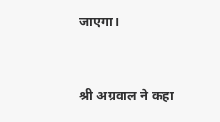जाएगा।


श्री अग्रवाल ने कहा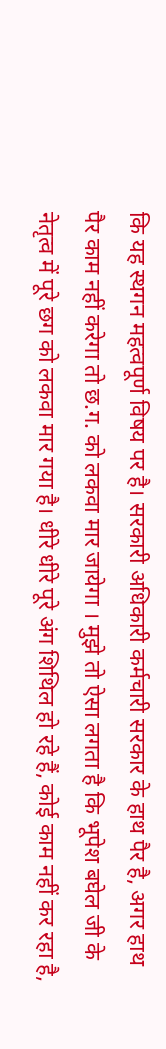कि यह स्थगन महत्वपूर्ण विषय पर है। सरकारी अधिकारी कर्मचारी सरकार के हाथ पैर है, अगर हाथ पैर काम नहीं करेगा तो छ.ग. को लकवा मार जायेगा । मुझे तो ऐसा लगता है कि भूपेश बघेल जी के नेतृत्व में पूरे छग को लकवा मार गया है। धीरे धीरे पूरे अंग शिथिल हो रहे हैं, कोई काम नहीं कर रहा है,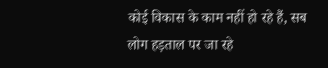कोई विकास के काम नहीं हो रहे हैं, सब लोग हड़ताल पर जा रहे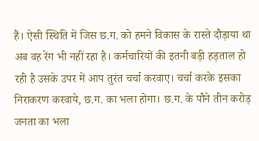हैं। ऐसी स्थिति में जिस छ.ग. को हमने विकास के रास्ते दौड़ाया था अब वह रेंग भी नहीं रहा है। कर्मचारियों की इतनी बड़ी हड़ताल हो रही है उसके उपर में आप तुरंत चर्चा करवाए। चर्चा करके इसका निराकरण करवाये, छ.ग. का भला होगा। छ.ग. के पौने तीन करोड़ जनता का भला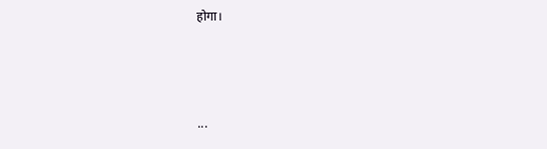होगा।



...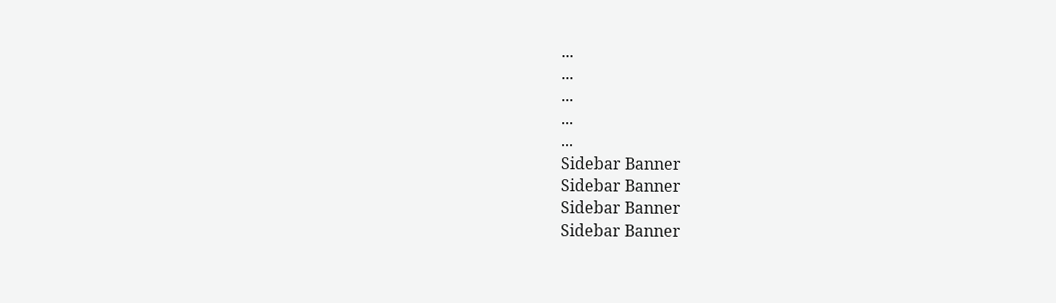...
...
...
...
...
Sidebar Banner
Sidebar Banner
Sidebar Banner
Sidebar Banner